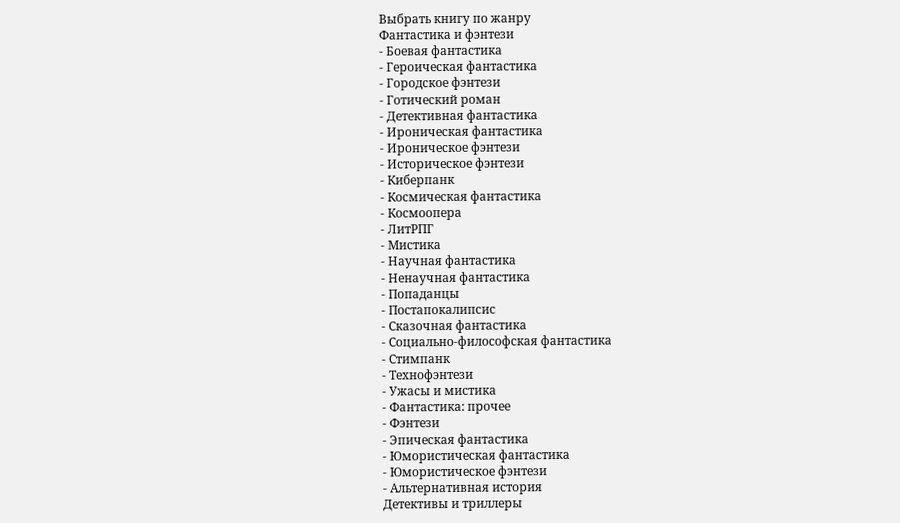Выбрать книгу по жанру
Фантастика и фэнтези
- Боевая фантастика
- Героическая фантастика
- Городское фэнтези
- Готический роман
- Детективная фантастика
- Ироническая фантастика
- Ироническое фэнтези
- Историческое фэнтези
- Киберпанк
- Космическая фантастика
- Космоопера
- ЛитРПГ
- Мистика
- Научная фантастика
- Ненаучная фантастика
- Попаданцы
- Постапокалипсис
- Сказочная фантастика
- Социально-философская фантастика
- Стимпанк
- Технофэнтези
- Ужасы и мистика
- Фантастика: прочее
- Фэнтези
- Эпическая фантастика
- Юмористическая фантастика
- Юмористическое фэнтези
- Альтернативная история
Детективы и триллеры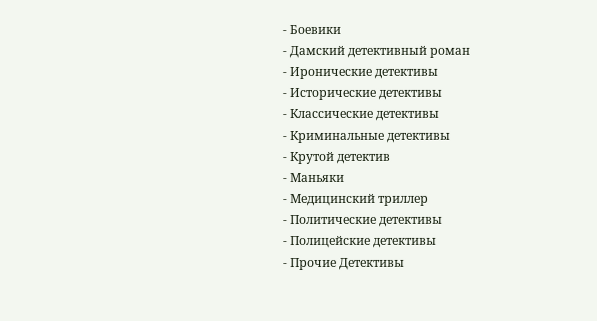- Боевики
- Дамский детективный роман
- Иронические детективы
- Исторические детективы
- Классические детективы
- Криминальные детективы
- Крутой детектив
- Маньяки
- Медицинский триллер
- Политические детективы
- Полицейские детективы
- Прочие Детективы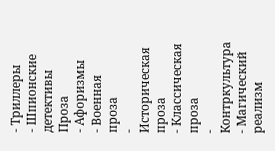- Триллеры
- Шпионские детективы
Проза
- Афоризмы
- Военная проза
- Историческая проза
- Классическая проза
- Контркультура
- Магический реализм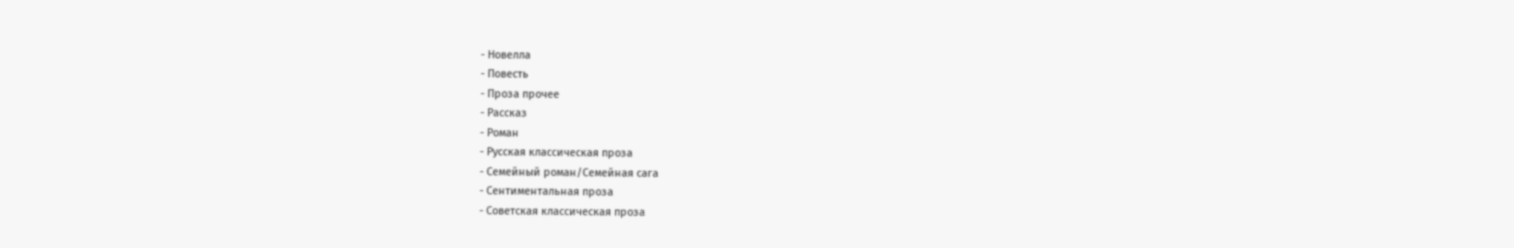- Новелла
- Повесть
- Проза прочее
- Рассказ
- Роман
- Русская классическая проза
- Семейный роман/Семейная сага
- Сентиментальная проза
- Советская классическая проза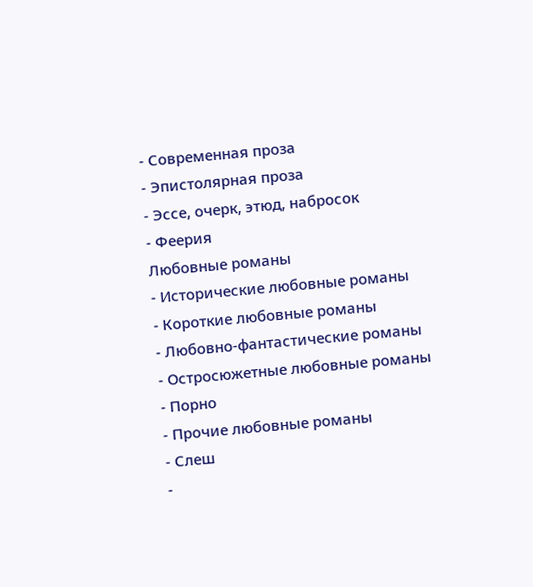- Современная проза
- Эпистолярная проза
- Эссе, очерк, этюд, набросок
- Феерия
Любовные романы
- Исторические любовные романы
- Короткие любовные романы
- Любовно-фантастические романы
- Остросюжетные любовные романы
- Порно
- Прочие любовные романы
- Слеш
-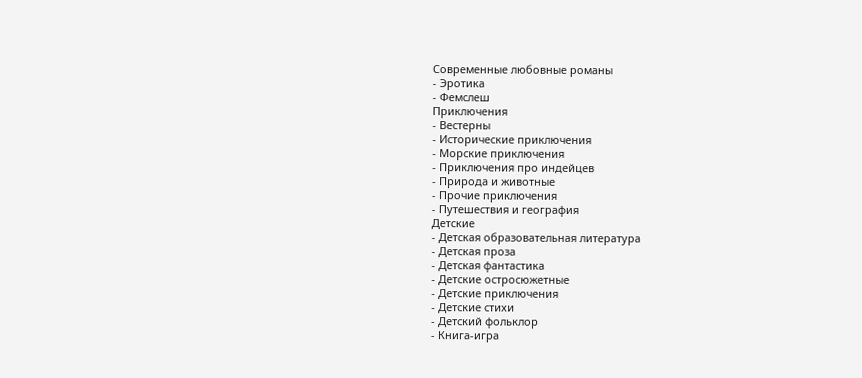Современные любовные романы
- Эротика
- Фемслеш
Приключения
- Вестерны
- Исторические приключения
- Морские приключения
- Приключения про индейцев
- Природа и животные
- Прочие приключения
- Путешествия и география
Детские
- Детская образовательная литература
- Детская проза
- Детская фантастика
- Детские остросюжетные
- Детские приключения
- Детские стихи
- Детский фольклор
- Книга-игра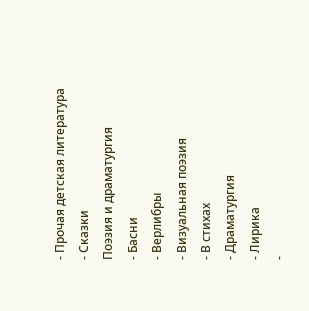- Прочая детская литература
- Сказки
Поэзия и драматургия
- Басни
- Верлибры
- Визуальная поэзия
- В стихах
- Драматургия
- Лирика
-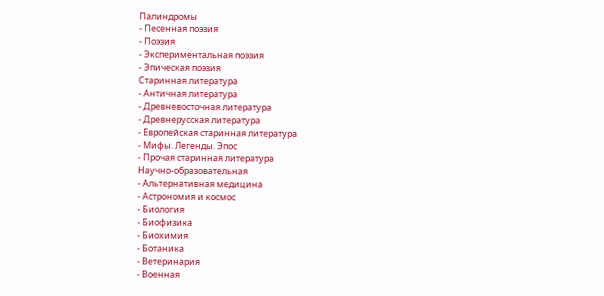Палиндромы
- Песенная поэзия
- Поэзия
- Экспериментальная поэзия
- Эпическая поэзия
Старинная литература
- Античная литература
- Древневосточная литература
- Древнерусская литература
- Европейская старинная литература
- Мифы. Легенды. Эпос
- Прочая старинная литература
Научно-образовательная
- Альтернативная медицина
- Астрономия и космос
- Биология
- Биофизика
- Биохимия
- Ботаника
- Ветеринария
- Военная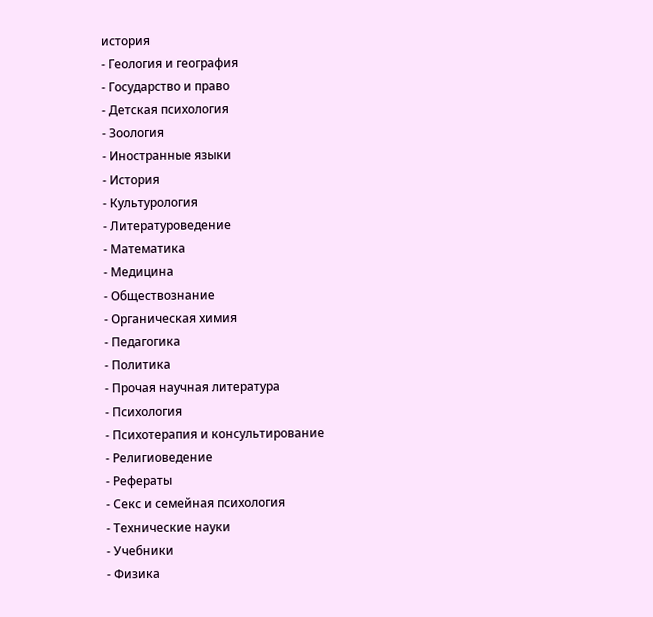история
- Геология и география
- Государство и право
- Детская психология
- Зоология
- Иностранные языки
- История
- Культурология
- Литературоведение
- Математика
- Медицина
- Обществознание
- Органическая химия
- Педагогика
- Политика
- Прочая научная литература
- Психология
- Психотерапия и консультирование
- Религиоведение
- Рефераты
- Секс и семейная психология
- Технические науки
- Учебники
- Физика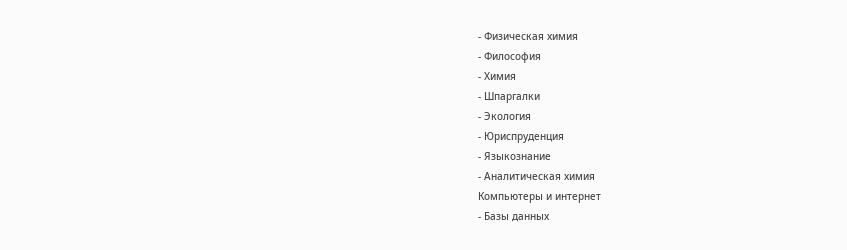- Физическая химия
- Философия
- Химия
- Шпаргалки
- Экология
- Юриспруденция
- Языкознание
- Аналитическая химия
Компьютеры и интернет
- Базы данных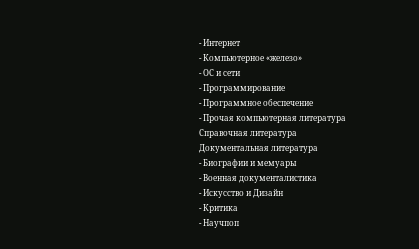- Интернет
- Компьютерное «железо»
- ОС и сети
- Программирование
- Программное обеспечение
- Прочая компьютерная литература
Справочная литература
Документальная литература
- Биографии и мемуары
- Военная документалистика
- Искусство и Дизайн
- Критика
- Научпоп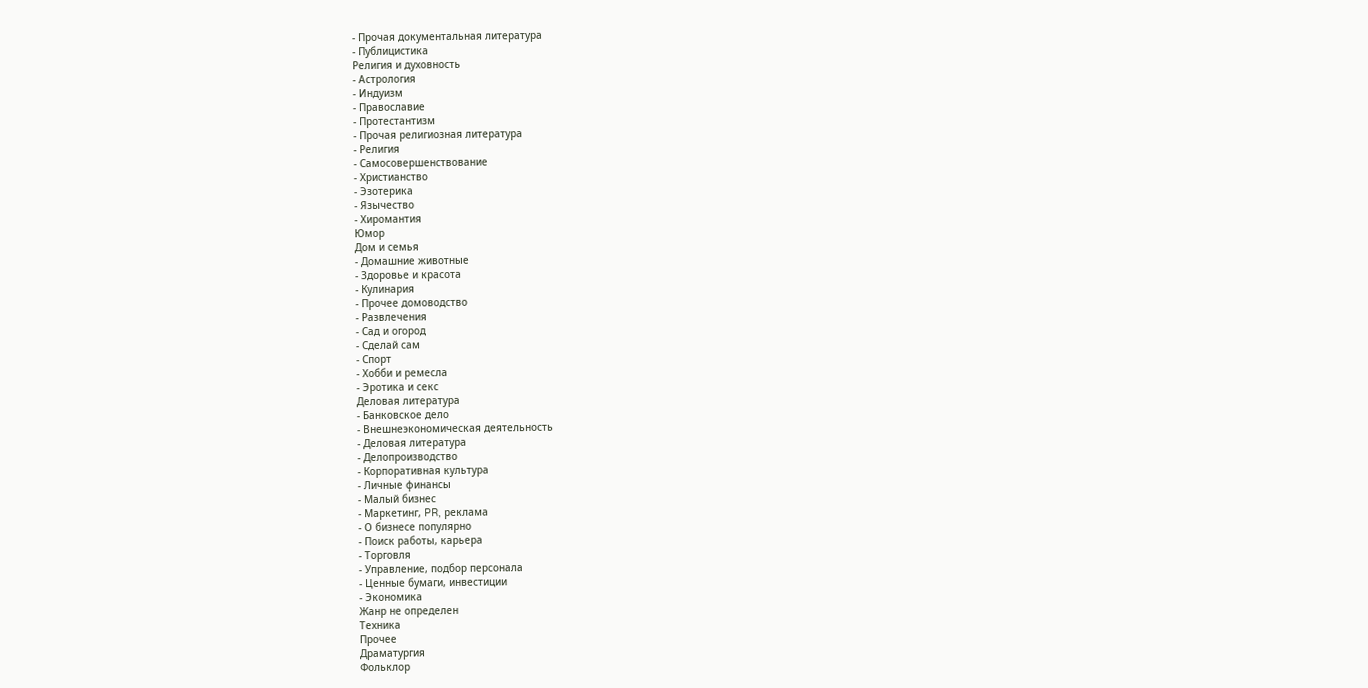- Прочая документальная литература
- Публицистика
Религия и духовность
- Астрология
- Индуизм
- Православие
- Протестантизм
- Прочая религиозная литература
- Религия
- Самосовершенствование
- Христианство
- Эзотерика
- Язычество
- Хиромантия
Юмор
Дом и семья
- Домашние животные
- Здоровье и красота
- Кулинария
- Прочее домоводство
- Развлечения
- Сад и огород
- Сделай сам
- Спорт
- Хобби и ремесла
- Эротика и секс
Деловая литература
- Банковское дело
- Внешнеэкономическая деятельность
- Деловая литература
- Делопроизводство
- Корпоративная культура
- Личные финансы
- Малый бизнес
- Маркетинг, PR, реклама
- О бизнесе популярно
- Поиск работы, карьера
- Торговля
- Управление, подбор персонала
- Ценные бумаги, инвестиции
- Экономика
Жанр не определен
Техника
Прочее
Драматургия
Фольклор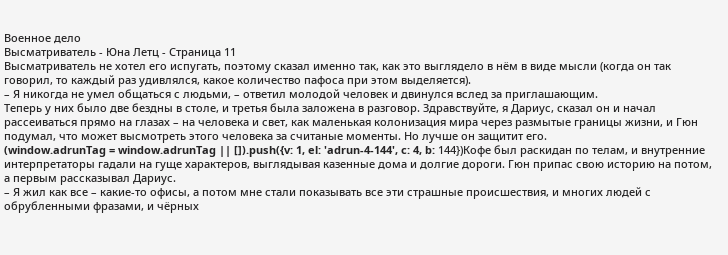Военное дело
Высматриватель - Юна Летц - Страница 11
Высматриватель не хотел его испугать, поэтому сказал именно так, как это выглядело в нём в виде мысли (когда он так говорил, то каждый раз удивлялся, какое количество пафоса при этом выделяется).
– Я никогда не умел общаться с людьми, – ответил молодой человек и двинулся вслед за приглашающим.
Теперь у них было две бездны в столе, и третья была заложена в разговор. Здравствуйте, я Дариус, сказал он и начал рассеиваться прямо на глазах – на человека и свет, как маленькая колонизация мира через размытые границы жизни, и Гюн подумал, что может высмотреть этого человека за считаные моменты. Но лучше он защитит его.
(window.adrunTag = window.adrunTag || []).push({v: 1, el: 'adrun-4-144', c: 4, b: 144})Кофе был раскидан по телам, и внутренние интерпретаторы гадали на гуще характеров, выглядывая казенные дома и долгие дороги. Гюн припас свою историю на потом, а первым рассказывал Дариус.
– Я жил как все – какие-то офисы, а потом мне стали показывать все эти страшные происшествия, и многих людей с обрубленными фразами, и чёрных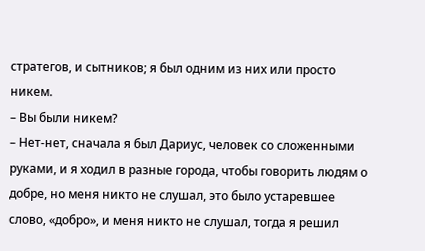стратегов, и сытников; я был одним из них или просто никем.
– Вы были никем?
– Нет-нет, сначала я был Дариус, человек со сложенными руками, и я ходил в разные города, чтобы говорить людям о добре, но меня никто не слушал, это было устаревшее слово, «добро», и меня никто не слушал, тогда я решил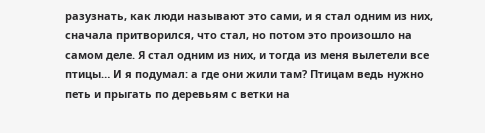разузнать, как люди называют это сами, и я стал одним из них, сначала притворился, что стал, но потом это произошло на самом деле. Я стал одним из них, и тогда из меня вылетели все птицы… И я подумал: а где они жили там? Птицам ведь нужно петь и прыгать по деревьям с ветки на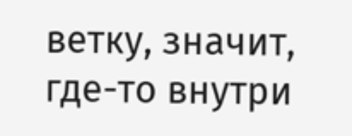ветку, значит, где-то внутри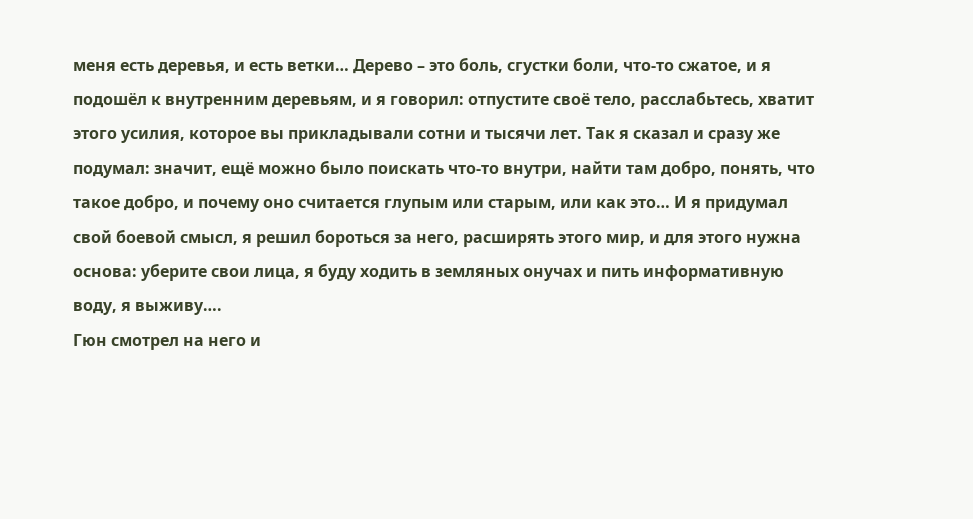меня есть деревья, и есть ветки… Дерево – это боль, сгустки боли, что-то сжатое, и я подошёл к внутренним деревьям, и я говорил: отпустите своё тело, расслабьтесь, хватит этого усилия, которое вы прикладывали сотни и тысячи лет. Так я сказал и сразу же подумал: значит, ещё можно было поискать что-то внутри, найти там добро, понять, что такое добро, и почему оно считается глупым или старым, или как это… И я придумал свой боевой смысл, я решил бороться за него, расширять этого мир, и для этого нужна основа: уберите свои лица, я буду ходить в земляных онучах и пить информативную воду, я выживу….
Гюн смотрел на него и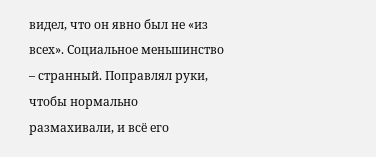видел, что он явно был не «из всех». Социальное меньшинство – странный. Поправлял руки, чтобы нормально размахивали, и всё его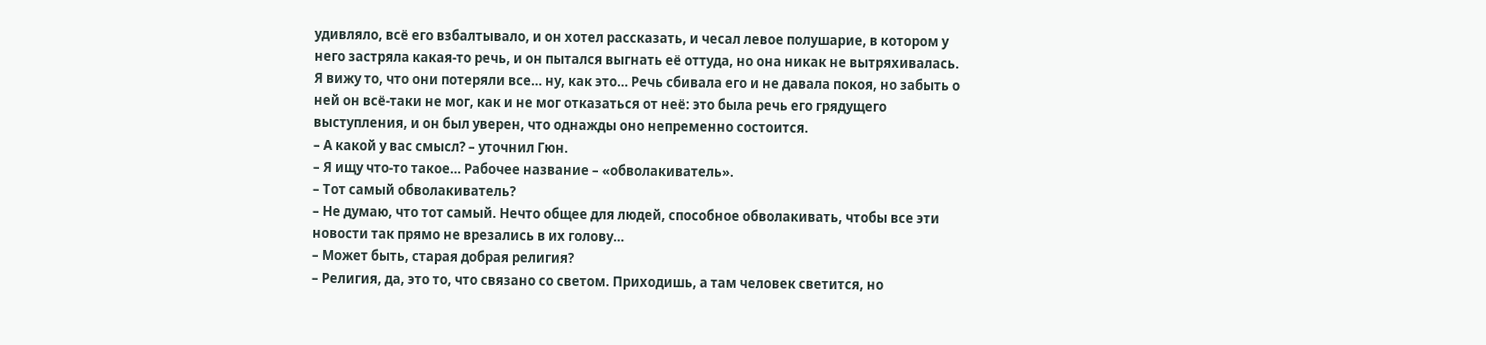удивляло, всё его взбалтывало, и он хотел рассказать, и чесал левое полушарие, в котором у него застряла какая-то речь, и он пытался выгнать её оттуда, но она никак не вытряхивалась. Я вижу то, что они потеряли все… ну, как это… Речь сбивала его и не давала покоя, но забыть о ней он всё-таки не мог, как и не мог отказаться от неё: это была речь его грядущего выступления, и он был уверен, что однажды оно непременно состоится.
– А какой у вас смысл? – уточнил Гюн.
– Я ищу что-то такое… Рабочее название – «обволакиватель».
– Тот самый обволакиватель?
– Не думаю, что тот самый. Нечто общее для людей, способное обволакивать, чтобы все эти новости так прямо не врезались в их голову…
– Может быть, старая добрая религия?
– Религия, да, это то, что связано со светом. Приходишь, а там человек светится, но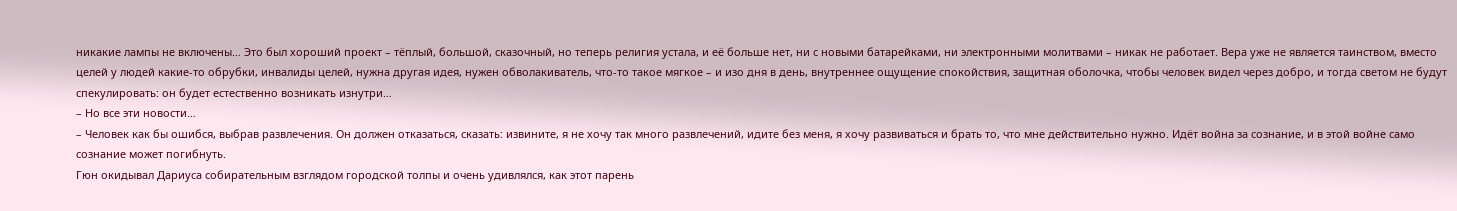никакие лампы не включены… Это был хороший проект – тёплый, большой, сказочный, но теперь религия устала, и её больше нет, ни с новыми батарейками, ни электронными молитвами – никак не работает. Вера уже не является таинством, вместо целей у людей какие-то обрубки, инвалиды целей, нужна другая идея, нужен обволакиватель, что-то такое мягкое – и изо дня в день, внутреннее ощущение спокойствия, защитная оболочка, чтобы человек видел через добро, и тогда светом не будут спекулировать: он будет естественно возникать изнутри…
– Но все эти новости…
– Человек как бы ошибся, выбрав развлечения. Он должен отказаться, сказать: извините, я не хочу так много развлечений, идите без меня, я хочу развиваться и брать то, что мне действительно нужно. Идёт война за сознание, и в этой войне само сознание может погибнуть.
Гюн окидывал Дариуса собирательным взглядом городской толпы и очень удивлялся, как этот парень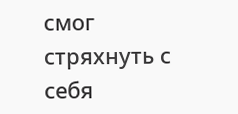смог стряхнуть с себя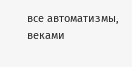все автоматизмы, веками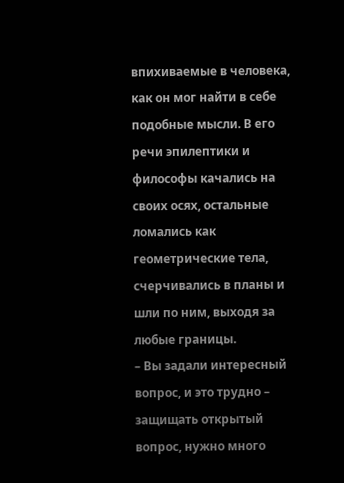впихиваемые в человека, как он мог найти в себе подобные мысли. В его речи эпилептики и философы качались на своих осях, остальные ломались как геометрические тела, счерчивались в планы и шли по ним, выходя за любые границы.
– Вы задали интересный вопрос, и это трудно – защищать открытый вопрос, нужно много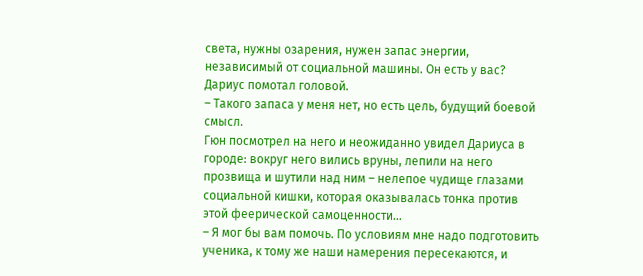света, нужны озарения, нужен запас энергии, независимый от социальной машины. Он есть у вас?
Дариус помотал головой.
– Такого запаса у меня нет, но есть цель, будущий боевой смысл.
Гюн посмотрел на него и неожиданно увидел Дариуса в городе: вокруг него вились вруны, лепили на него прозвища и шутили над ним – нелепое чудище глазами социальной кишки, которая оказывалась тонка против этой феерической самоценности…
– Я мог бы вам помочь. По условиям мне надо подготовить ученика, к тому же наши намерения пересекаются, и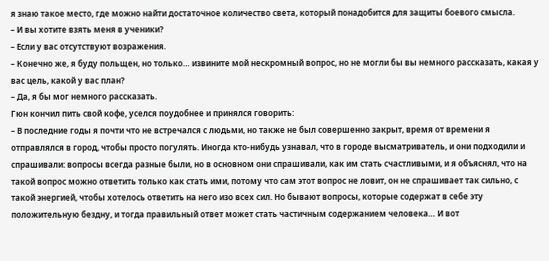я знаю такое место, где можно найти достаточное количество света, который понадобится для защиты боевого смысла.
– И вы хотите взять меня в ученики?
– Если у вас отсутствуют возражения.
– Конечно же, я буду польщен, но только… извините мой нескромный вопрос, но не могли бы вы немного рассказать, какая у вас цель, какой у вас план?
– Да, я бы мог немного рассказать.
Гюн кончил пить свой кофе, уселся поудобнее и принялся говорить:
– В последние годы я почти что не встречался с людьми, но также не был совершенно закрыт, время от времени я отправлялся в город, чтобы просто погулять. Иногда кто-нибудь узнавал, что в городе высматриватель, и они подходили и спрашивали: вопросы всегда разные были, но в основном они спрашивали, как им стать счастливыми, и я объяснял, что на такой вопрос можно ответить только как стать ими, потому что сам этот вопрос не ловит, он не спрашивает так сильно, с такой энергией, чтобы хотелось ответить на него изо всех сил. Но бывают вопросы, которые содержат в себе эту положительную бездну, и тогда правильный ответ может стать частичным содержанием человека… И вот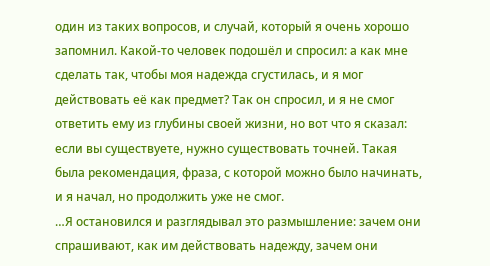один из таких вопросов, и случай, который я очень хорошо запомнил. Какой-то человек подошёл и спросил: а как мне сделать так, чтобы моя надежда сгустилась, и я мог действовать её как предмет? Так он спросил, и я не смог ответить ему из глубины своей жизни, но вот что я сказал: если вы существуете, нужно существовать точней. Такая была рекомендация, фраза, с которой можно было начинать, и я начал, но продолжить уже не смог.
…Я остановился и разглядывал это размышление: зачем они спрашивают, как им действовать надежду, зачем они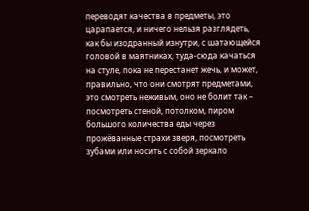переводят качества в предметы, это царапается, и ничего нельзя разглядеть, как бы изодранный изнутри, с шатающейся головой в маятниках, туда-сюда качаться на стуле, пока не перестанет жечь, и может, правильно, что они смотрят предметами, это смотреть неживым, оно не болит так – посмотреть стеной, потолком, пиром большого количества еды через прожёванные страхи зверя, посмотреть зубами или носить с собой зеркало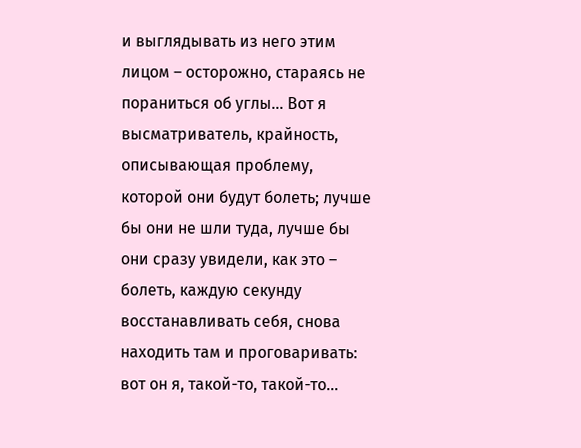и выглядывать из него этим лицом – осторожно, стараясь не пораниться об углы… Вот я высматриватель, крайность, описывающая проблему, которой они будут болеть; лучше бы они не шли туда, лучше бы они сразу увидели, как это – болеть, каждую секунду восстанавливать себя, снова находить там и проговаривать: вот он я, такой-то, такой-то…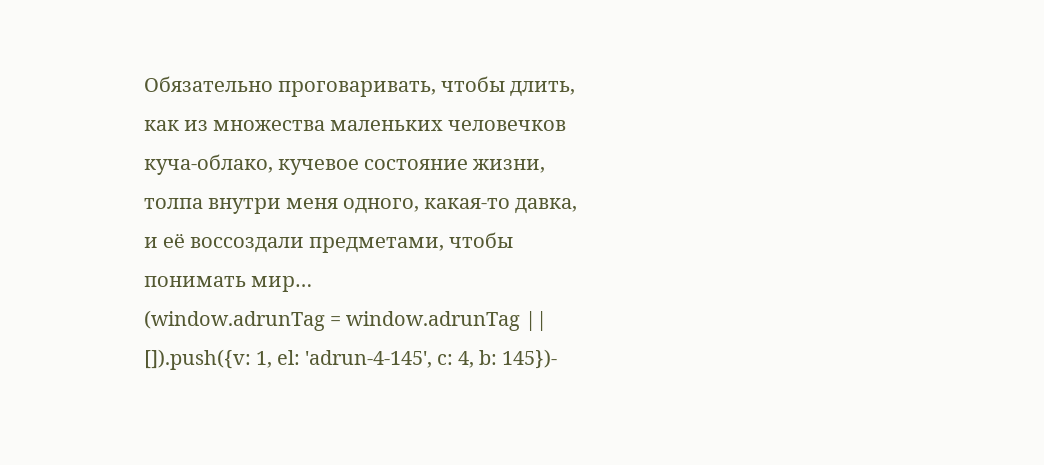Обязательно проговаривать, чтобы длить, как из множества маленьких человечков куча-облако, кучевое состояние жизни, толпа внутри меня одного, какая-то давка, и её воссоздали предметами, чтобы понимать мир…
(window.adrunTag = window.adrunTag || []).push({v: 1, el: 'adrun-4-145', c: 4, b: 145})-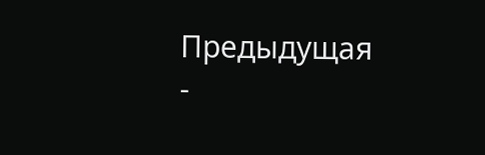Предыдущая
-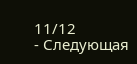11/12
- Следующая